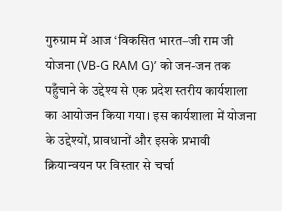गुरुग्राम में आज ‘विकसित भारत–जी राम जी योजना (VB-G RAM G)’ को जन-जन तक पहुँचाने के उद्देश्य से एक प्रदेश स्तरीय कार्यशाला का आयोजन किया गया। इस कार्यशाला में योजना के उद्देश्यों, प्रावधानों और इसके प्रभावी क्रियान्वयन पर विस्तार से चर्चा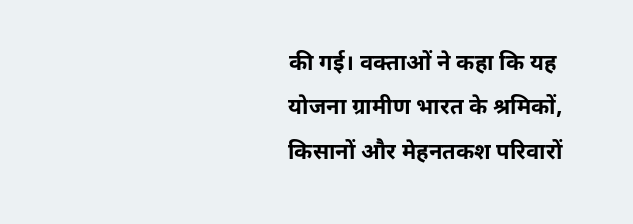की गई। वक्ताओं ने कहा कि यह योजना ग्रामीण भारत के श्रमिकों, किसानों और मेहनतकश परिवारों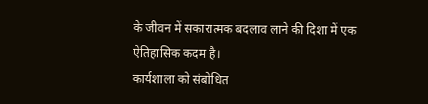के जीवन में सकारात्मक बदलाव लाने की दिशा में एक ऐतिहासिक कदम है।
कार्यशाला को संबोधित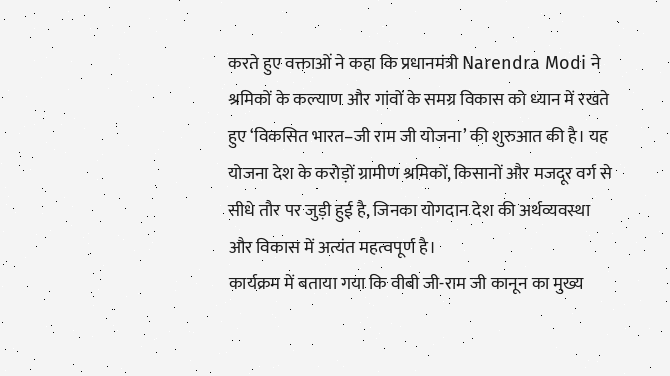करते हुए वक्ताओं ने कहा कि प्रधानमंत्री Narendra Modi ने श्रमिकों के कल्याण और गांवों के समग्र विकास को ध्यान में रखते हुए ‘विकसित भारत–जी राम जी योजना’ की शुरुआत की है। यह योजना देश के करोड़ों ग्रामीण श्रमिकों, किसानों और मजदूर वर्ग से सीधे तौर पर जुड़ी हुई है, जिनका योगदान देश की अर्थव्यवस्था और विकास में अत्यंत महत्वपूर्ण है।
कार्यक्रम में बताया गया कि वीबी जी-राम जी कानून का मुख्य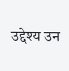उद्देश्य उन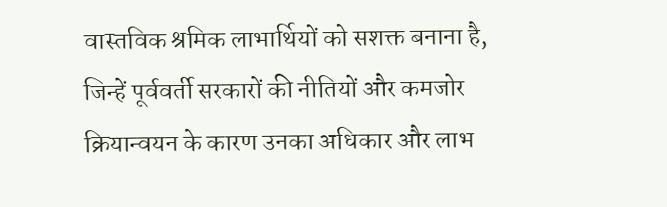वास्तविक श्रमिक लाभार्थियों को सशक्त बनाना है, जिन्हें पूर्ववर्ती सरकारों की नीतियों और कमजोर क्रियान्वयन के कारण उनका अधिकार और लाभ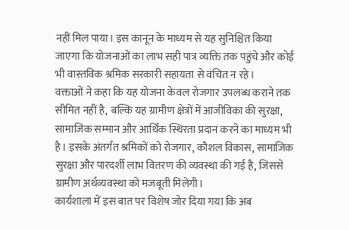नहीं मिल पाया। इस कानून के माध्यम से यह सुनिश्चित किया जाएगा कि योजनाओं का लाभ सही पात्र व्यक्ति तक पहुंचे और कोई भी वास्तविक श्रमिक सरकारी सहायता से वंचित न रहे।
वक्ताओं ने कहा कि यह योजना केवल रोजगार उपलब्ध कराने तक सीमित नहीं है, बल्कि यह ग्रामीण क्षेत्रों में आजीविका की सुरक्षा, सामाजिक सम्मान और आर्थिक स्थिरता प्रदान करने का माध्यम भी है। इसके अंतर्गत श्रमिकों को रोजगार, कौशल विकास, सामाजिक सुरक्षा और पारदर्शी लाभ वितरण की व्यवस्था की गई है, जिससे ग्रामीण अर्थव्यवस्था को मजबूती मिलेगी।
कार्यशाला में इस बात पर विशेष जोर दिया गया कि अब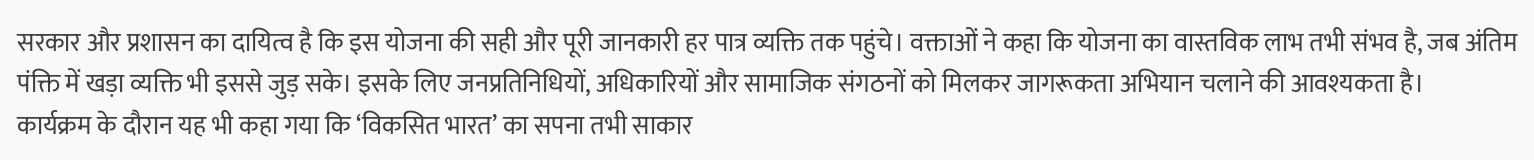सरकार और प्रशासन का दायित्व है कि इस योजना की सही और पूरी जानकारी हर पात्र व्यक्ति तक पहुंचे। वक्ताओं ने कहा कि योजना का वास्तविक लाभ तभी संभव है, जब अंतिम पंक्ति में खड़ा व्यक्ति भी इससे जुड़ सके। इसके लिए जनप्रतिनिधियों, अधिकारियों और सामाजिक संगठनों को मिलकर जागरूकता अभियान चलाने की आवश्यकता है।
कार्यक्रम के दौरान यह भी कहा गया कि ‘विकसित भारत’ का सपना तभी साकार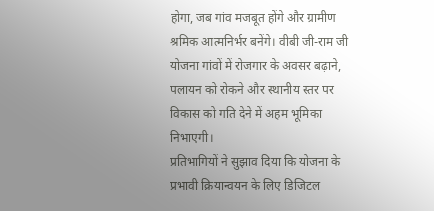होगा, जब गांव मजबूत होंगे और ग्रामीण श्रमिक आत्मनिर्भर बनेंगे। वीबी जी-राम जी योजना गांवों में रोजगार के अवसर बढ़ाने, पलायन को रोकने और स्थानीय स्तर पर विकास को गति देने में अहम भूमिका निभाएगी।
प्रतिभागियों ने सुझाव दिया कि योजना के प्रभावी क्रियान्वयन के लिए डिजिटल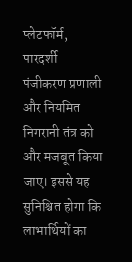प्लेटफॉर्म, पारदर्शी पंजीकरण प्रणाली और नियमित निगरानी तंत्र को और मजबूत किया जाए। इससे यह सुनिश्चित होगा कि लाभार्थियों का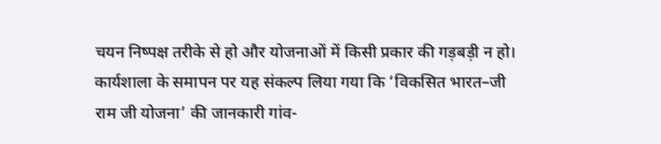चयन निष्पक्ष तरीके से हो और योजनाओं में किसी प्रकार की गड़बड़ी न हो।
कार्यशाला के समापन पर यह संकल्प लिया गया कि ‘विकसित भारत–जी राम जी योजना’ की जानकारी गांव-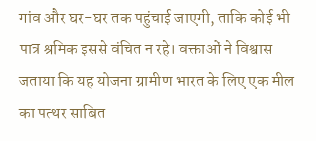गांव और घर-घर तक पहुंचाई जाएगी, ताकि कोई भी पात्र श्रमिक इससे वंचित न रहे। वक्ताओं ने विश्वास जताया कि यह योजना ग्रामीण भारत के लिए एक मील का पत्थर साबित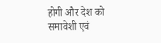होगी और देश को समावेशी एवं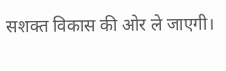सशक्त विकास की ओर ले जाएगी।